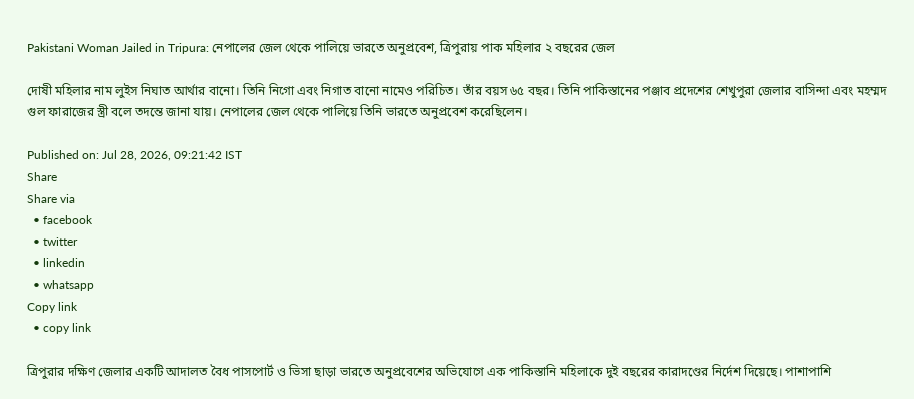Pakistani Woman Jailed in Tripura: নেপালের জেল থেকে পালিয়ে ভারতে অনুপ্রবেশ, ত্রিপুরায় পাক মহিলার ২ বছরের জেল

দোষী মহিলার নাম লুইস নিঘাত আর্থার বানো। তিনি নিগো এবং নিগাত বানো নামেও পরিচিত। তাঁর বয়স ৬৫ বছর। তিনি পাকিস্তানের পঞ্জাব প্রদেশের শেখুপুরা জেলার বাসিন্দা এবং মহম্মদ গুল ফারাজের স্ত্রী বলে তদন্তে জানা যায়। নেপালের জেল থেকে পালিয়ে তিনি ভারতে অনুপ্রবেশ করেছিলেন।

Published on: Jul 28, 2026, 09:21:42 IST
Share
Share via
  • facebook
  • twitter
  • linkedin
  • whatsapp
Copy link
  • copy link

ত্রিপুরার দক্ষিণ জেলার একটি আদালত বৈধ পাসপোর্ট ও ভিসা ছাড়া ভারতে অনুপ্রবেশের অভিযোগে এক পাকিস্তানি মহিলাকে দুই বছরের কারাদণ্ডের নির্দেশ দিয়েছে। পাশাপাশি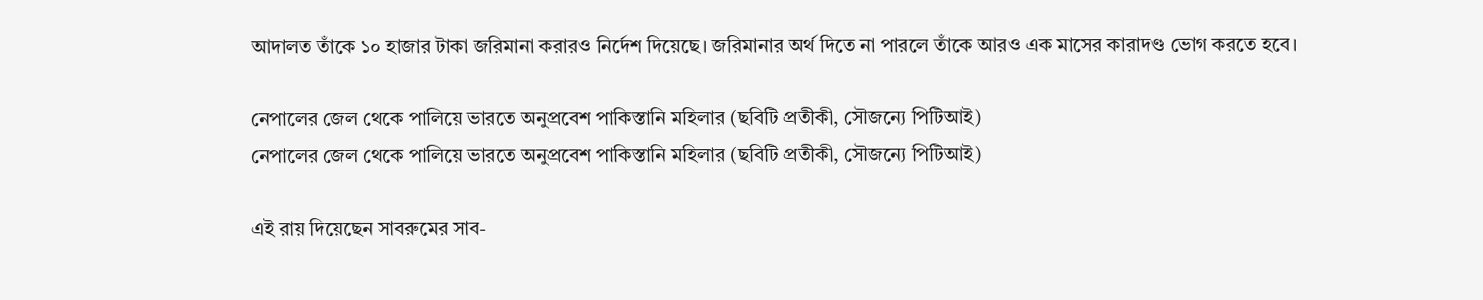আদালত তাঁকে ১০ হাজার টাকা জরিমানা করারও নির্দেশ দিয়েছে। জরিমানার অর্থ দিতে না পারলে তাঁকে আরও এক মাসের কারাদণ্ড ভোগ করতে হবে।

নেপালের জেল থেকে পালিয়ে ভারতে অনুপ্রবেশ পাকিস্তানি মহিলার (ছবিটি প্রতীকী, সৌজন্যে পিটিআই)
নেপালের জেল থেকে পালিয়ে ভারতে অনুপ্রবেশ পাকিস্তানি মহিলার (ছবিটি প্রতীকী, সৌজন্যে পিটিআই)

এই রায় দিয়েছেন সাবরুমের সাব-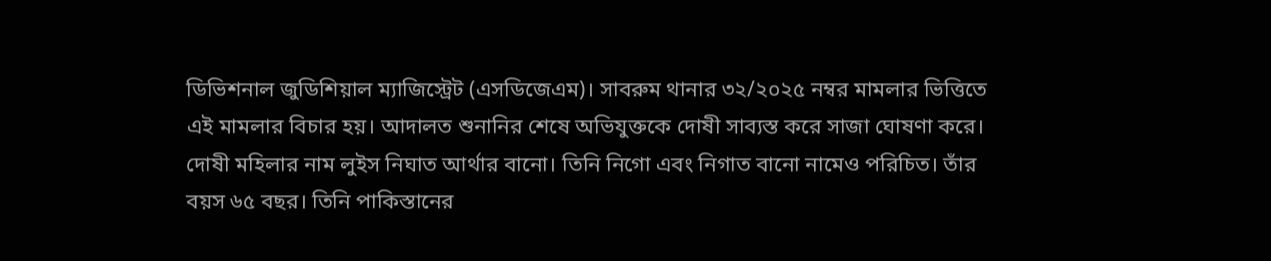ডিভিশনাল জুডিশিয়াল ম্যাজিস্ট্রেট (এসডিজেএম)। সাবরুম থানার ৩২/২০২৫ নম্বর মামলার ভিত্তিতে এই মামলার বিচার হয়। আদালত শুনানির শেষে অভিযুক্তকে দোষী সাব্যস্ত করে সাজা ঘোষণা করে। দোষী মহিলার নাম লুইস নিঘাত আর্থার বানো। তিনি নিগো এবং নিগাত বানো নামেও পরিচিত। তাঁর বয়স ৬৫ বছর। তিনি পাকিস্তানের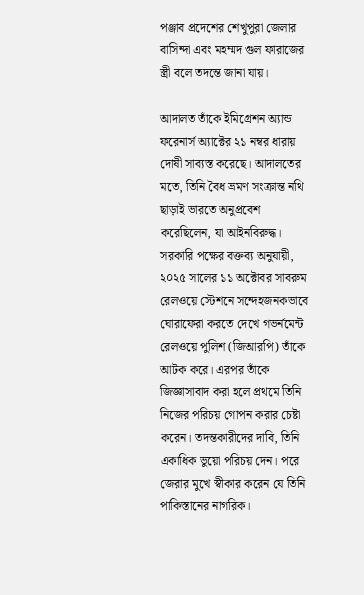পঞ্জাব প্রদেশের শেখুপুরা জেলার বাসিন্দা এবং মহম্মদ গুল ফারাজের স্ত্রী বলে তদন্তে জানা যায়।

আদালত তাঁকে ইমিগ্রেশন অ্যান্ড ফরেনার্স অ্যাক্টের ২১ নম্বর ধারায় দোষী সাব্যস্ত করেছে। আদালতের মতে, তিনি বৈধ ভ্রমণ সংক্রান্ত নথি ছাড়াই ভারতে অনুপ্রবেশ করেছিলেন, যা আইনবিরুদ্ধ। সরকারি পক্ষের বক্তব্য অনুযায়ী, ২০২৫ সালের ১১ অক্টোবর সাবরুম রেলওয়ে স্টেশনে সন্দেহজনকভাবে ঘোরাফেরা করতে দেখে গভর্নমেন্ট রেলওয়ে পুলিশ (জিআরপি) তাঁকে আটক করে। এরপর তাঁকে জিজ্ঞাসাবাদ করা হলে প্রথমে তিনি নিজের পরিচয় গোপন করার চেষ্টা করেন। তদন্তকারীদের দাবি, তিনি একাধিক ভুয়ো পরিচয় দেন। পরে জেরার মুখে স্বীকার করেন যে তিনি পাকিস্তানের নাগরিক।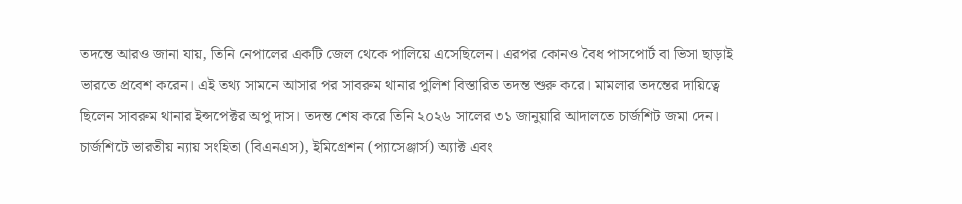তদন্তে আরও জানা যায়, তিনি নেপালের একটি জেল থেকে পালিয়ে এসেছিলেন। এরপর কোনও বৈধ পাসপোর্ট বা ভিসা ছাড়াই ভারতে প্রবেশ করেন। এই তথ্য সামনে আসার পর সাবরুম থানার পুলিশ বিস্তারিত তদন্ত শুরু করে। মামলার তদন্তের দায়িত্বে ছিলেন সাবরুম থানার ইন্সপেক্টর অপু দাস। তদন্ত শেষ করে তিনি ২০২৬ সালের ৩১ জানুয়ারি আদালতে চার্জশিট জমা দেন। চার্জশিটে ভারতীয় ন্যায় সংহিতা (বিএনএস), ইমিগ্রেশন (প্যাসেঞ্জার্স) অ্যাক্ট এবং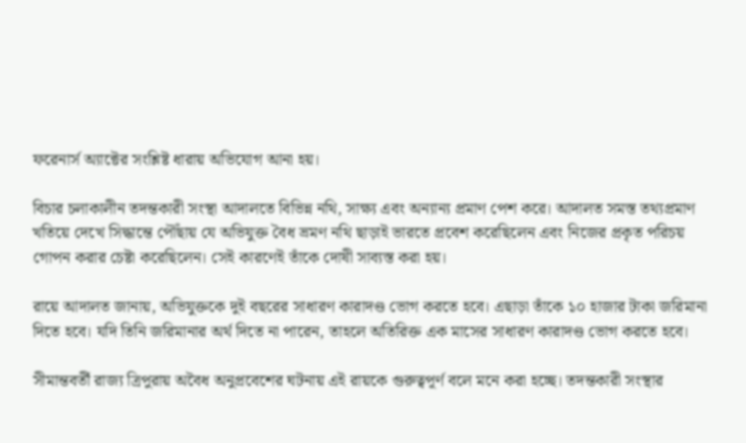ফরেনার্স অ্যাক্টের সংশ্লিষ্ট ধারায় অভিযোগ আনা হয়।

বিচার চলাকালীন তদন্তকারী সংস্থা আদালতে বিভিন্ন নথি, সাক্ষ্য এবং অন্যান্য প্রমাণ পেশ করে। আদালত সমস্ত তথ্যপ্রমাণ খতিয়ে দেখে সিদ্ধান্তে পৌঁছায় যে অভিযুক্ত বৈধ ভ্রমণ নথি ছাড়াই ভারতে প্রবেশ করেছিলেন এবং নিজের প্রকৃত পরিচয় গোপন করার চেষ্টা করেছিলেন। সেই কারণেই তাঁকে দোষী সাব্যস্ত করা হয়।

রায়ে আদালত জানায়, অভিযুক্তকে দুই বছরের সাধারণ কারাদণ্ড ভোগ করতে হবে। এছাড়া তাঁকে ১০ হাজার টাকা জরিমানা দিতে হবে। যদি তিনি জরিমানার অর্থ দিতে না পারেন, তাহলে অতিরিক্ত এক মাসের সাধারণ কারাদণ্ড ভোগ করতে হবে।

সীমান্তবর্তী রাজ্য ত্রিপুরায় অবৈধ অনুপ্রবেশের ঘটনায় এই রায়কে গুরুত্বপূর্ণ বলে মনে করা হচ্ছে। তদন্তকারী সংস্থার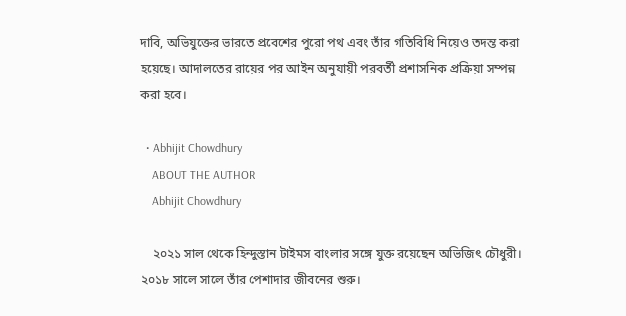দাবি, অভিযুক্তের ভারতে প্রবেশের পুরো পথ এবং তাঁর গতিবিধি নিয়েও তদন্ত করা হয়েছে। আদালতের রায়ের পর আইন অনুযায়ী পরবর্তী প্রশাসনিক প্রক্রিয়া সম্পন্ন করা হবে।

  • Abhijit Chowdhury
    ABOUT THE AUTHOR
    Abhijit Chowdhury

    ২০২১ সাল থেকে হিন্দুস্তান টাইমস বাংলার সঙ্গে যুক্ত রয়েছেন অভিজিৎ চৌধুরী। ২০১৮ সালে সালে তাঁর পেশাদার জীবনের শুরু।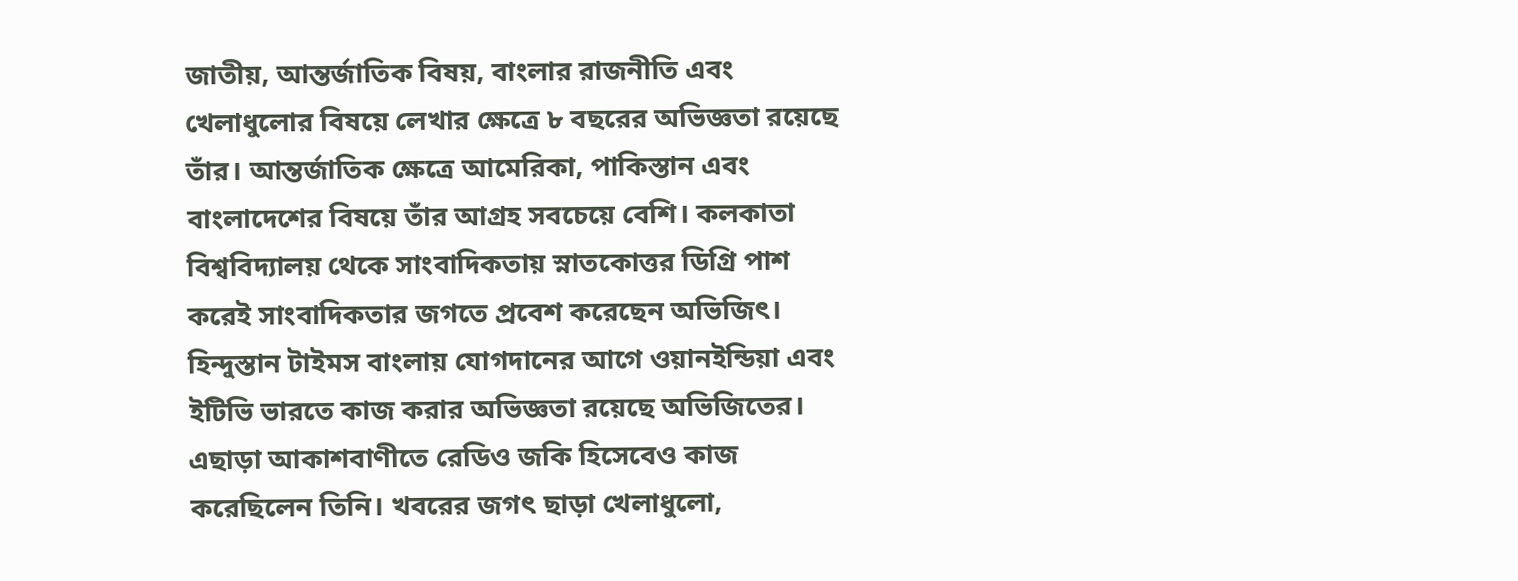জাতীয়, আন্তর্জাতিক বিষয়, বাংলার রাজনীতি এবং খেলাধুলোর বিষয়ে লেখার ক্ষেত্রে ৮ বছরের অভিজ্ঞতা রয়েছে তাঁর। আন্তর্জাতিক ক্ষেত্রে আমেরিকা, পাকিস্তান এবং বাংলাদেশের বিষয়ে তাঁর আগ্রহ সবচেয়ে বেশি। কলকাতা বিশ্ববিদ্যালয় থেকে সাংবাদিকতায় স্নাতকোত্তর ডিগ্রি পাশ করেই সাংবাদিকতার জগতে প্রবেশ করেছেন অভিজিৎ। হিন্দুস্তান টাইমস বাংলায় যোগদানের আগে ওয়ানইন্ডিয়া এবং ইটিভি ভারতে কাজ করার অভিজ্ঞতা রয়েছে অভিজিতের। এছাড়া আকাশবাণীতে রেডিও জকি হিসেবেও কাজ করেছিলেন তিনি। খবরের জগৎ ছাড়া খেলাধুলো,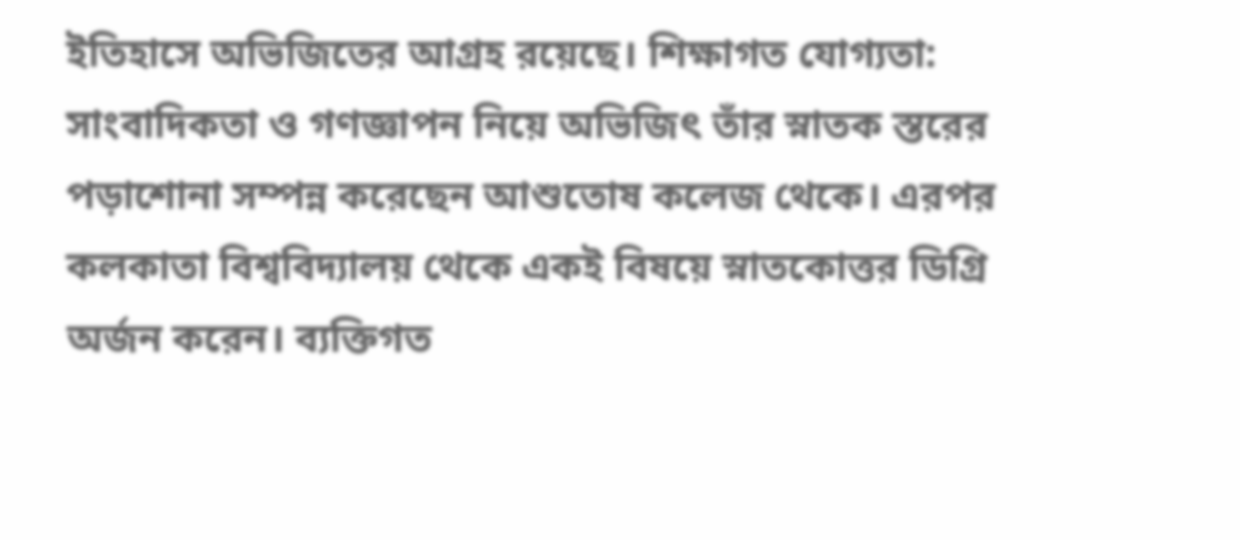ইতিহাসে অভিজিতের আগ্রহ রয়েছে। শিক্ষাগত যোগ্যতা: সাংবাদিকতা ও গণজ্ঞাপন নিয়ে অভিজিৎ তাঁর স্নাতক স্তরের পড়াশোনা সম্পন্ন করেছেন আশুতোষ কলেজ থেকে। এরপর কলকাতা বিশ্ববিদ্যালয় থেকে একই বিষয়ে স্নাতকোত্তর ডিগ্রি অর্জন করেন। ব্যক্তিগত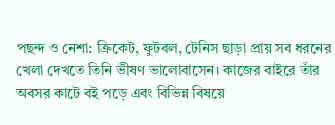পছন্দ ও নেশা: ক্রিকেট, ফুটবল, টেনিস ছাড়া প্রায় সব ধরনের খেলা দেখতে তিনি ভীষণ ভালোবাসেন। কাজের বাইরে তাঁর অবসর কাটে বই পড়ে এবং বিভিন্ন বিষয়ে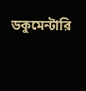ডকুমেন্টারি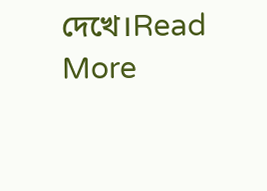দেখে।Read More